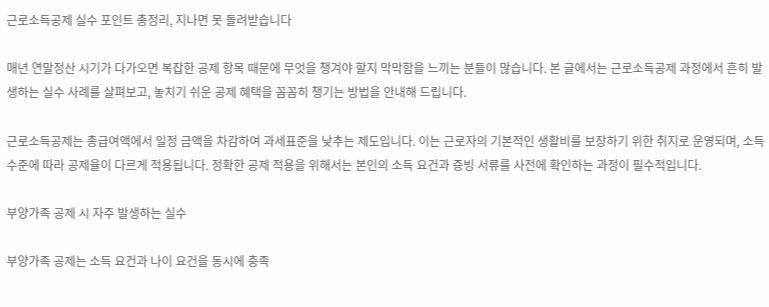근로소득공제 실수 포인트 총정리, 지나면 못 돌려받습니다

매년 연말정산 시기가 다가오면 복잡한 공제 항목 때문에 무엇을 챙겨야 할지 막막함을 느끼는 분들이 많습니다. 본 글에서는 근로소득공제 과정에서 흔히 발생하는 실수 사례를 살펴보고, 놓치기 쉬운 공제 혜택을 꼼꼼히 챙기는 방법을 안내해 드립니다.

근로소득공제는 총급여액에서 일정 금액을 차감하여 과세표준을 낮추는 제도입니다. 이는 근로자의 기본적인 생활비를 보장하기 위한 취지로 운영되며, 소득 수준에 따라 공제율이 다르게 적용됩니다. 정확한 공제 적용을 위해서는 본인의 소득 요건과 증빙 서류를 사전에 확인하는 과정이 필수적입니다.

부양가족 공제 시 자주 발생하는 실수

부양가족 공제는 소득 요건과 나이 요건을 동시에 충족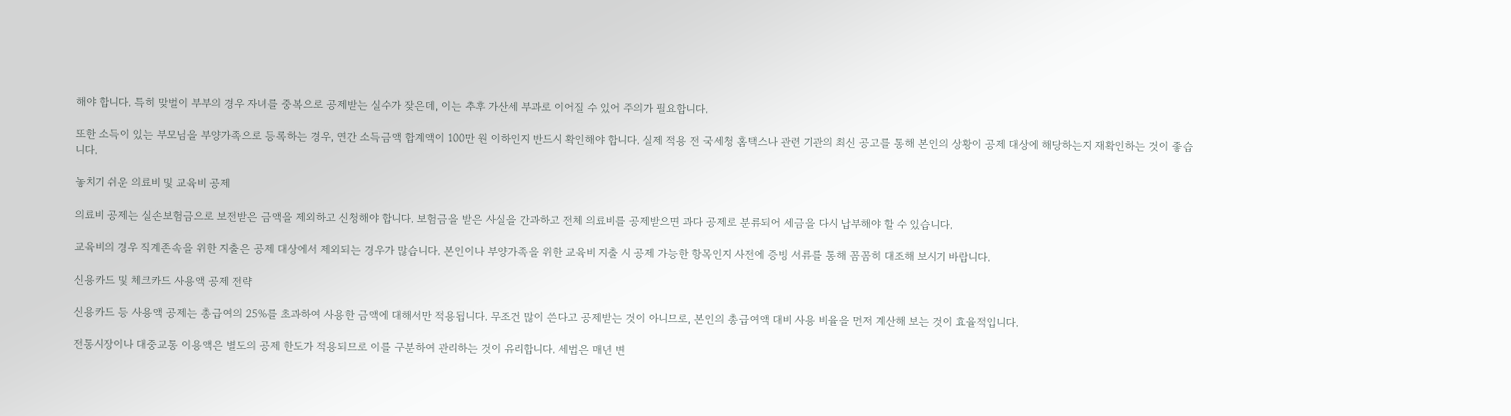해야 합니다. 특히 맞벌이 부부의 경우 자녀를 중복으로 공제받는 실수가 잦은데, 이는 추후 가산세 부과로 이어질 수 있어 주의가 필요합니다.

또한 소득이 있는 부모님을 부양가족으로 등록하는 경우, 연간 소득금액 합계액이 100만 원 이하인지 반드시 확인해야 합니다. 실제 적용 전 국세청 홈택스나 관련 기관의 최신 공고를 통해 본인의 상황이 공제 대상에 해당하는지 재확인하는 것이 좋습니다.

놓치기 쉬운 의료비 및 교육비 공제

의료비 공제는 실손보험금으로 보전받은 금액을 제외하고 신청해야 합니다. 보험금을 받은 사실을 간과하고 전체 의료비를 공제받으면 과다 공제로 분류되어 세금을 다시 납부해야 할 수 있습니다.

교육비의 경우 직계존속을 위한 지출은 공제 대상에서 제외되는 경우가 많습니다. 본인이나 부양가족을 위한 교육비 지출 시 공제 가능한 항목인지 사전에 증빙 서류를 통해 꼼꼼히 대조해 보시기 바랍니다.

신용카드 및 체크카드 사용액 공제 전략

신용카드 등 사용액 공제는 총급여의 25%를 초과하여 사용한 금액에 대해서만 적용됩니다. 무조건 많이 쓴다고 공제받는 것이 아니므로, 본인의 총급여액 대비 사용 비율을 먼저 계산해 보는 것이 효율적입니다.

전통시장이나 대중교통 이용액은 별도의 공제 한도가 적용되므로 이를 구분하여 관리하는 것이 유리합니다. 세법은 매년 변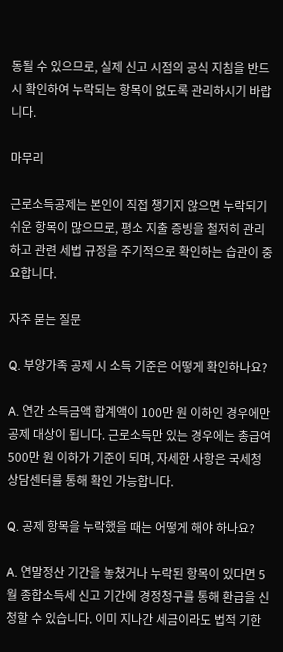동될 수 있으므로, 실제 신고 시점의 공식 지침을 반드시 확인하여 누락되는 항목이 없도록 관리하시기 바랍니다.

마무리

근로소득공제는 본인이 직접 챙기지 않으면 누락되기 쉬운 항목이 많으므로, 평소 지출 증빙을 철저히 관리하고 관련 세법 규정을 주기적으로 확인하는 습관이 중요합니다.

자주 묻는 질문

Q. 부양가족 공제 시 소득 기준은 어떻게 확인하나요?

A. 연간 소득금액 합계액이 100만 원 이하인 경우에만 공제 대상이 됩니다. 근로소득만 있는 경우에는 총급여 500만 원 이하가 기준이 되며, 자세한 사항은 국세청 상담센터를 통해 확인 가능합니다.

Q. 공제 항목을 누락했을 때는 어떻게 해야 하나요?

A. 연말정산 기간을 놓쳤거나 누락된 항목이 있다면 5월 종합소득세 신고 기간에 경정청구를 통해 환급을 신청할 수 있습니다. 이미 지나간 세금이라도 법적 기한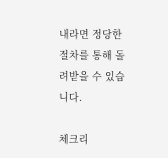내라면 정당한 절차를 통해 돌려받을 수 있습니다.

체크리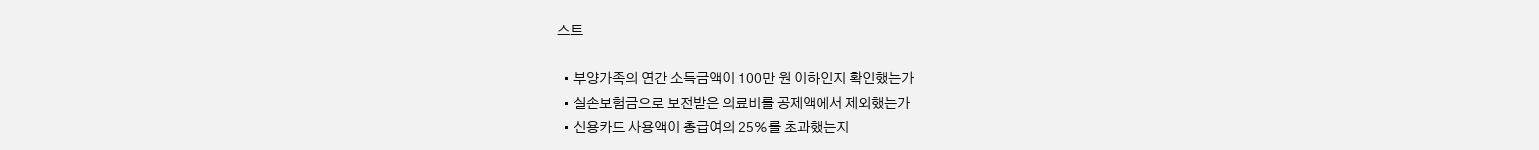스트

  • 부양가족의 연간 소득금액이 100만 원 이하인지 확인했는가
  • 실손보험금으로 보전받은 의료비를 공제액에서 제외했는가
  • 신용카드 사용액이 총급여의 25%를 초과했는지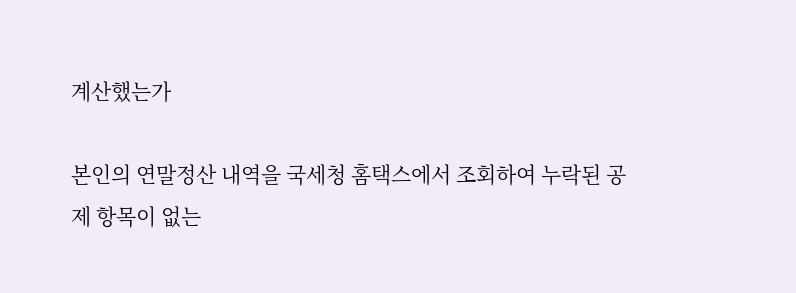계산했는가

본인의 연말정산 내역을 국세청 홈택스에서 조회하여 누락된 공제 항목이 없는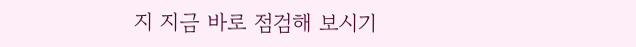지 지금 바로 점검해 보시기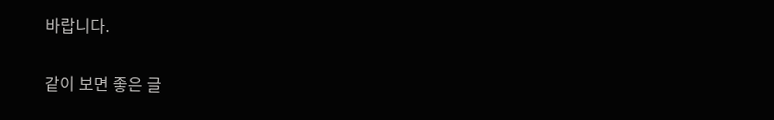바랍니다.

같이 보면 좋은 글